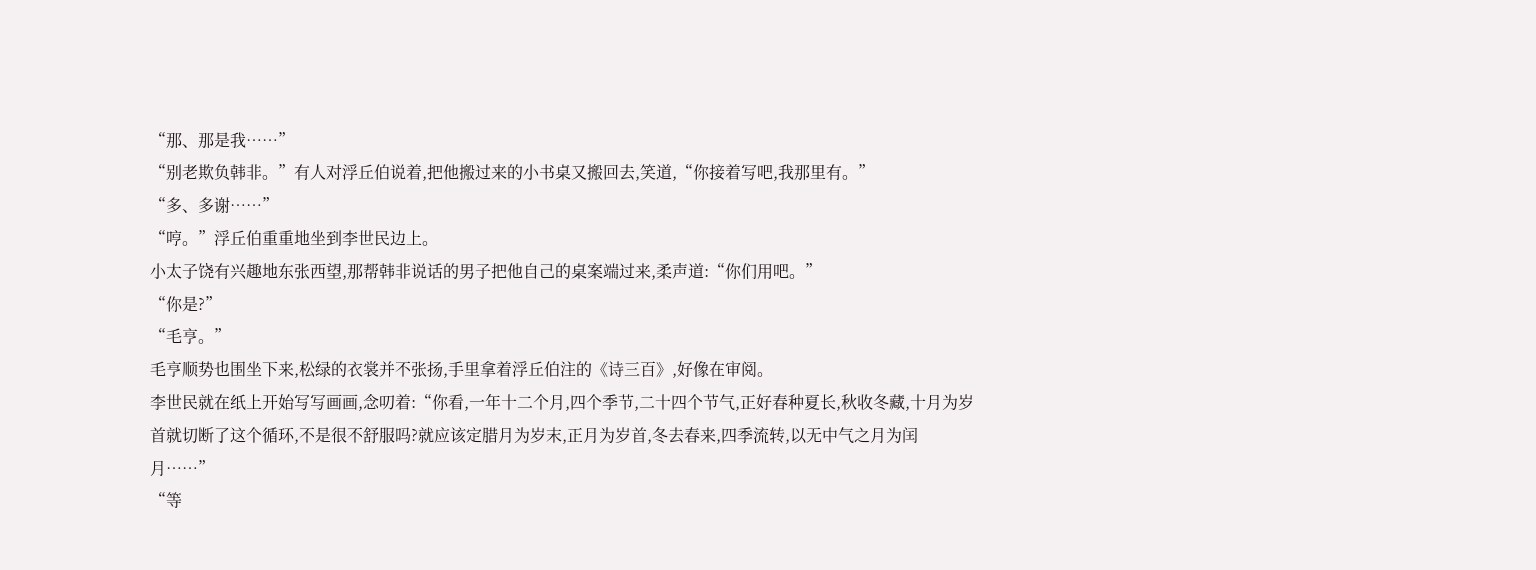“那、那是我……”
“别老欺负韩非。”有人对浮丘伯说着,把他搬过来的小书桌又搬回去,笑道,“你接着写吧,我那里有。”
“多、多谢……”
“哼。”浮丘伯重重地坐到李世民边上。
小太子饶有兴趣地东张西望,那帮韩非说话的男子把他自己的桌案端过来,柔声道:“你们用吧。”
“你是?”
“毛亨。”
毛亨顺势也围坐下来,松绿的衣裳并不张扬,手里拿着浮丘伯注的《诗三百》,好像在审阅。
李世民就在纸上开始写写画画,念叨着:“你看,一年十二个月,四个季节,二十四个节气,正好春种夏长,秋收冬藏,十月为岁首就切断了这个循环,不是很不舒服吗?就应该定腊月为岁末,正月为岁首,冬去春来,四季流转,以无中气之月为闰月……”
“等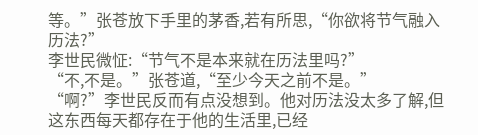等。”张苍放下手里的茅香,若有所思,“你欲将节气融入历法?”
李世民微怔:“节气不是本来就在历法里吗?”
“不,不是。”张苍道,“至少今天之前不是。”
“啊?”李世民反而有点没想到。他对历法没太多了解,但这东西每天都存在于他的生活里,已经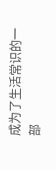成为了生活常识的一部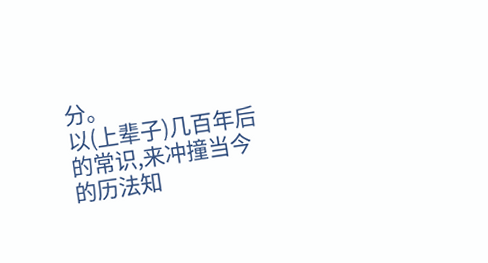分。
以(上辈子)几百年后的常识,来冲撞当今的历法知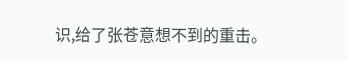识,给了张苍意想不到的重击。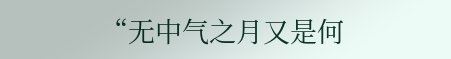“无中气之月又是何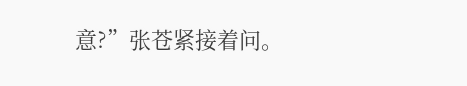意?”张苍紧接着问。